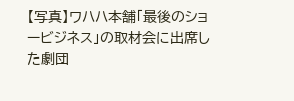【写真】ワハハ本舗「最後のショービジネス」の取材会に出席した劇団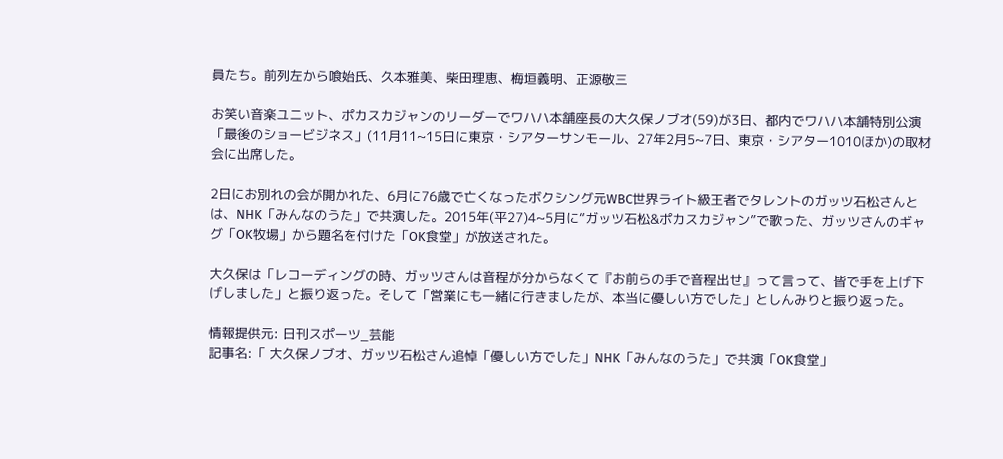員たち。前列左から喰始氏、久本雅美、柴田理恵、梅垣義明、正源敬三

お笑い音楽ユニット、ポカスカジャンのリーダーでワハハ本舗座長の大久保ノブオ(59)が3日、都内でワハハ本舗特別公演「最後のショービジネス」(11月11~15日に東京・シアターサンモール、27年2月5~7日、東京・シアター1010ほか)の取材会に出席した。

2日にお別れの会が開かれた、6月に76歳で亡くなったボクシング元WBC世界ライト級王者でタレントのガッツ石松さんとは、NHK「みんなのうた」で共演した。2015年(平27)4~5月に“ガッツ石松&ポカスカジャン”で歌った、ガッツさんのギャグ「OK牧場」から題名を付けた「OK食堂」が放送された。

大久保は「レコーディングの時、ガッツさんは音程が分からなくて『お前らの手で音程出せ』って言って、皆で手を上げ下げしました」と振り返った。そして「営業にも一緒に行きましたが、本当に優しい方でした」としんみりと振り返った。

情報提供元: 日刊スポーツ_芸能
記事名:「 大久保ノブオ、ガッツ石松さん追悼「優しい方でした」NHK「みんなのうた」で共演「OK食堂」